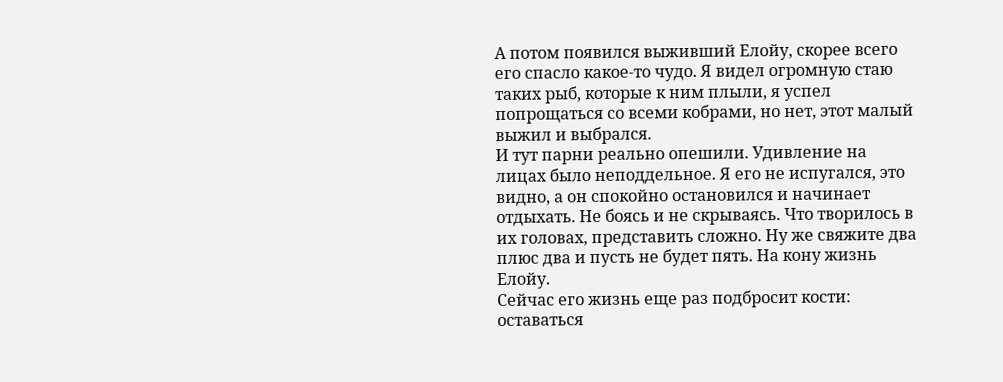А потом появился выживший Елойу, скорее всего его спасло какое-то чудо. Я видел огромную стаю таких рыб, которые к ним плыли, я успел попрощаться со всеми кобрами, но нет, этот малый выжил и выбрался.
И тут парни реально опешили. Удивление на лицах было неподдельное. Я его не испугался, это видно, а он спокойно остановился и начинает отдыхать. Не боясь и не скрываясь. Что творилось в их головах, представить сложно. Ну же свяжите два плюс два и пусть не будет пять. На кону жизнь Елойу.
Сейчас его жизнь еще раз подбросит кости: оставаться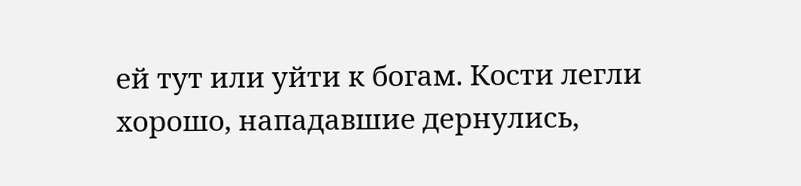ей тут или уйти к богам. Кости легли хорошо, нападавшие дернулись,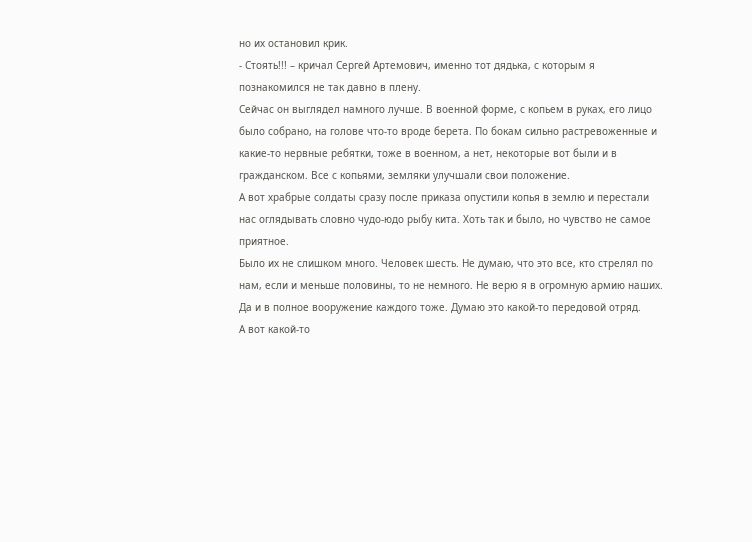но их остановил крик.
- Стоять!!! – кричал Сергей Артемович, именно тот дядька, с которым я познакомился не так давно в плену.
Сейчас он выглядел намного лучше. В военной форме, с копьем в руках, его лицо было собрано, на голове что-то вроде берета. По бокам сильно растревоженные и какие-то нервные ребятки, тоже в военном, а нет, некоторые вот были и в гражданском. Все с копьями, земляки улучшали свои положение.
А вот храбрые солдаты сразу после приказа опустили копья в землю и перестали нас оглядывать словно чудо-юдо рыбу кита. Хоть так и было, но чувство не самое приятное.
Было их не слишком много. Человек шесть. Не думаю, что это все, кто стрелял по нам, если и меньше половины, то не немного. Не верю я в огромную армию наших. Да и в полное вооружение каждого тоже. Думаю это какой-то передовой отряд.
А вот какой-то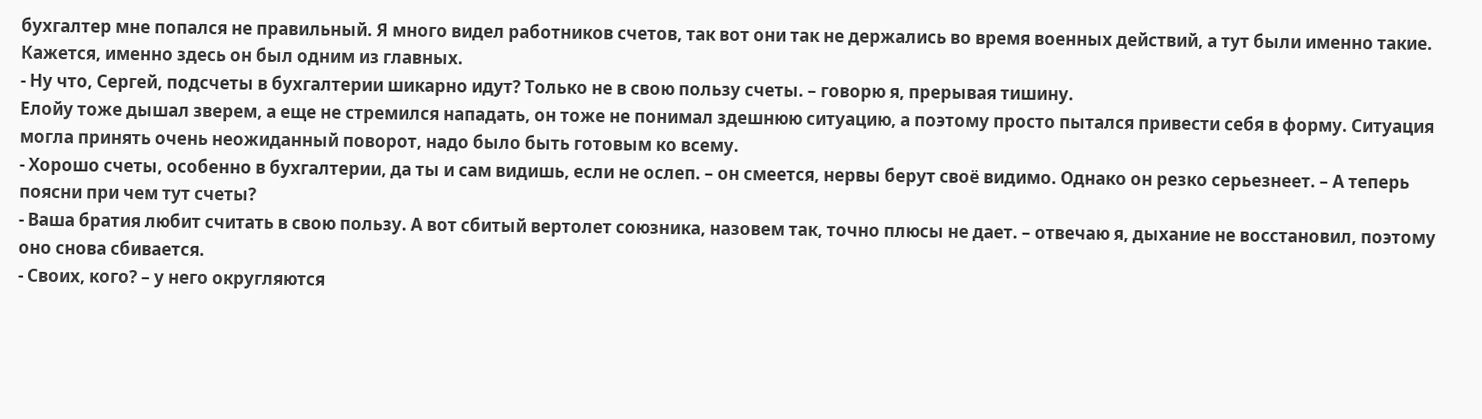бухгалтер мне попался не правильный. Я много видел работников счетов, так вот они так не держались во время военных действий, а тут были именно такие. Кажется, именно здесь он был одним из главных.
- Ну что, Сергей, подсчеты в бухгалтерии шикарно идут? Только не в свою пользу счеты. – говорю я, прерывая тишину.
Елойу тоже дышал зверем, а еще не стремился нападать, он тоже не понимал здешнюю ситуацию, а поэтому просто пытался привести себя в форму. Ситуация могла принять очень неожиданный поворот, надо было быть готовым ко всему.
- Хорошо счеты, особенно в бухгалтерии, да ты и сам видишь, если не ослеп. – он смеется, нервы берут своё видимо. Однако он резко серьезнеет. – А теперь поясни при чем тут счеты?
- Ваша братия любит считать в свою пользу. А вот сбитый вертолет союзника, назовем так, точно плюсы не дает. – отвечаю я, дыхание не восстановил, поэтому оно снова сбивается.
- Своих, кого? – у него округляются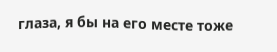глаза, я бы на его месте тоже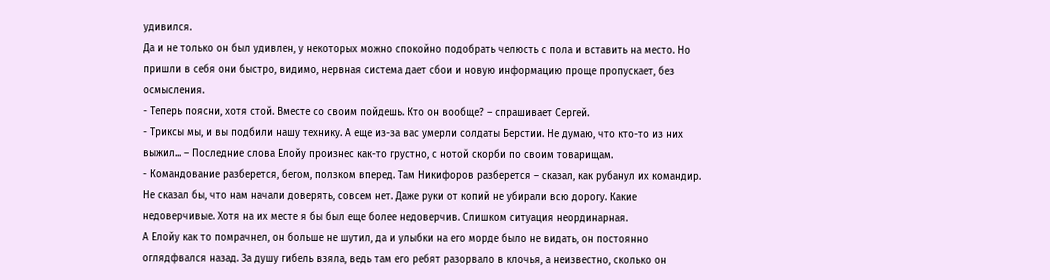удивился.
Да и не только он был удивлен, у некоторых можно спокойно подобрать челюсть с пола и вставить на место. Но пришли в себя они быстро, видимо, нервная система дает сбои и новую информацию проще пропускает, без осмысления.
- Теперь поясни, хотя стой. Вместе со своим пойдешь. Кто он вообще? – спрашивает Сергей.
- Триксы мы, и вы подбили нашу технику. А еще из-за вас умерли солдаты Берстии. Не думаю, что кто-то из них выжил... – Последние слова Елойу произнес как-то грустно, с нотой скорби по своим товарищам.
- Командование разберется, бегом, ползком вперед. Там Никифоров разберется – сказал, как рубанул их командир.
Не сказал бы, что нам начали доверять, совсем нет. Даже руки от копий не убирали всю дорогу. Какие недоверчивые. Хотя на их месте я бы был еще более недоверчив. Слишком ситуация неординарная.
А Елойу как то помрачнел, он больше не шутил, да и улыбки на его морде было не видать, он постоянно оглядфвался назад. За душу гибель взяла, ведь там его ребят разорвало в клочья, а неизвестно, сколько он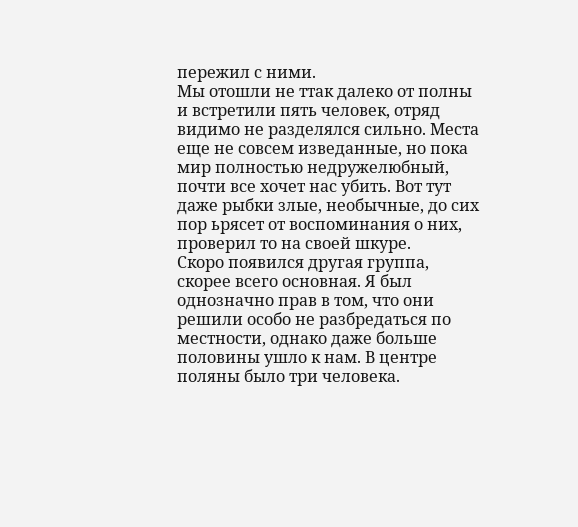пережил с ними.
Мы отошли не ттак далеко от полны и встретили пять человек, отряд видимо не разделялся сильно. Места еще не совсем изведанные, но пока мир полностью недружелюбный, почти все хочет нас убить. Вот тут даже рыбки злые, необычные, до сих пор ьрясет от воспоминания о них, проверил то на своей шкуре.
Скоро появился другая группа, скорее всего основная. Я был однозначно прав в том, что они решили особо не разбредаться по местности, однако даже больше половины ушло к нам. В центре поляны было три человека.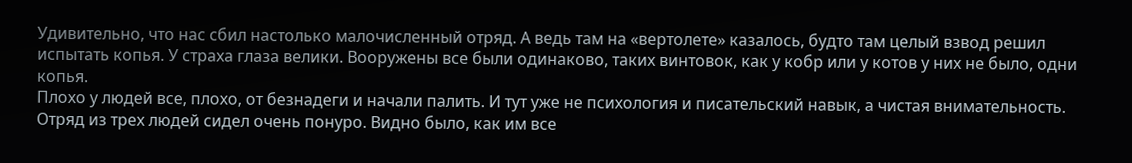Удивительно, что нас сбил настолько малочисленный отряд. А ведь там на «вертолете» казалось, будто там целый взвод решил испытать копья. У страха глаза велики. Вооружены все были одинаково, таких винтовок, как у кобр или у котов у них не было, одни копья.
Плохо у людей все, плохо, от безнадеги и начали палить. И тут уже не психология и писательский навык, а чистая внимательность. Отряд из трех людей сидел очень понуро. Видно было, как им все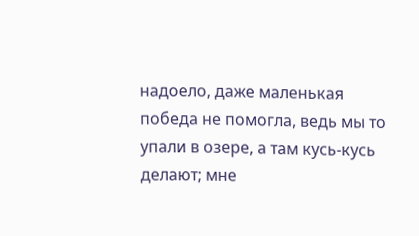надоело, даже маленькая победа не помогла, ведь мы то упали в озере, а там кусь-кусь делают; мне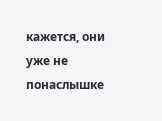кажется, они уже не понаслышке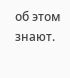об этом знают.